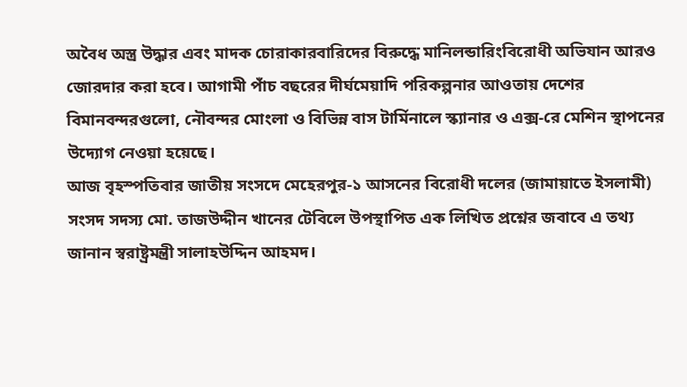অবৈধ অস্ত্র উদ্ধার এবং মাদক চোরাকারবারিদের বিরুদ্ধে মানিলন্ডারিংবিরোধী অভিযান আরও জোরদার করা হবে। আগামী পাঁচ বছরের দীর্ঘমেয়াদি পরিকল্পনার আওতায় দেশের বিমানবন্দরগুলো, নৌবন্দর মোংলা ও বিভিন্ন বাস টার্মিনালে স্ক্যানার ও এক্স-রে মেশিন স্থাপনের উদ্যোগ নেওয়া হয়েছে।
আজ বৃহস্পতিবার জাতীয় সংসদে মেহেরপুর-১ আসনের বিরোধী দলের (জামায়াতে ইসলামী) সংসদ সদস্য মো. তাজউদ্দীন খানের টেবিলে উপস্থাপিত এক লিখিত প্রশ্নের জবাবে এ তথ্য জানান স্বরাষ্ট্রমন্ত্রী সালাহউদ্দিন আহমদ।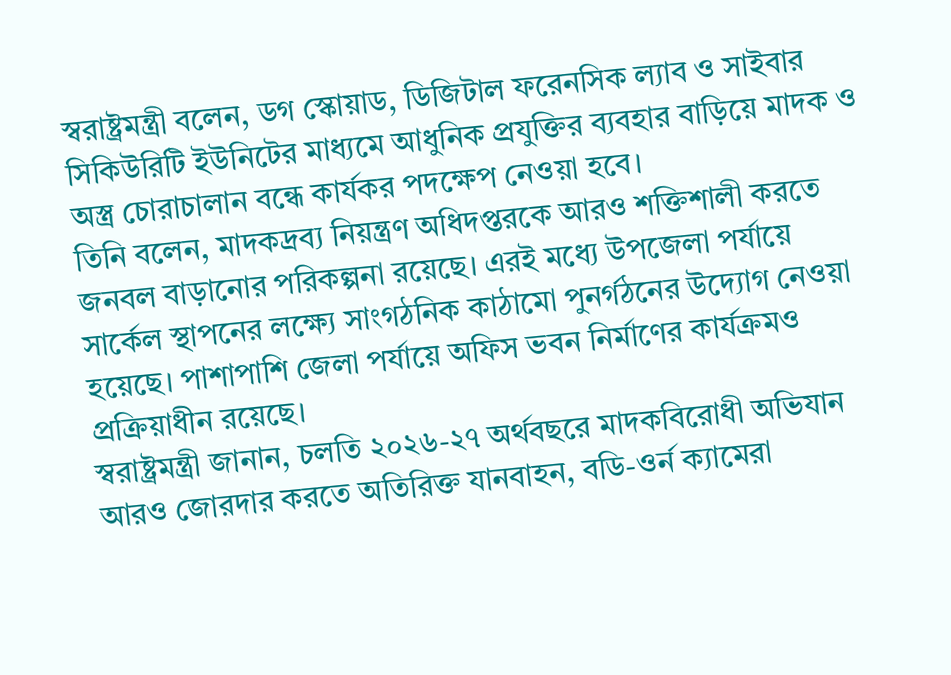স্বরাষ্ট্রমন্ত্রী বলেন, ডগ স্কোয়াড, ডিজিটাল ফরেনসিক ল্যাব ও সাইবার সিকিউরিটি ইউনিটের মাধ্যমে আধুনিক প্রযুক্তির ব্যবহার বাড়িয়ে মাদক ও অস্ত্র চোরাচালান বন্ধে কার্যকর পদক্ষেপ নেওয়া হবে।
তিনি বলেন, মাদকদ্রব্য নিয়ন্ত্রণ অধিদপ্তরকে আরও শক্তিশালী করতে জনবল বাড়ানোর পরিকল্পনা রয়েছে। এরই মধ্যে উপজেলা পর্যায়ে সার্কেল স্থাপনের লক্ষ্যে সাংগঠনিক কাঠামো পুনর্গঠনের উদ্যোগ নেওয়া হয়েছে। পাশাপাশি জেলা পর্যায়ে অফিস ভবন নির্মাণের কার্যক্রমও প্রক্রিয়াধীন রয়েছে।
স্বরাষ্ট্রমন্ত্রী জানান, চলতি ২০২৬-২৭ অর্থবছরে মাদকবিরোধী অভিযান আরও জোরদার করতে অতিরিক্ত যানবাহন, বডি-ওর্ন ক্যামেরা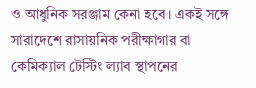ও আধুনিক সরঞ্জাম কেনা হবে। একই সঙ্গে সারাদেশে রাসায়নিক পরীক্ষাগার বা কেমিক্যাল টেস্টিং ল্যাব স্থাপনের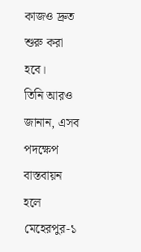কাজও দ্রুত শুরু করা হবে।
তিনি আরও জানান, এসব পদক্ষেপ বাস্তবায়ন হলে মেহেরপুর-১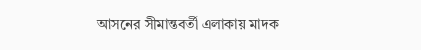আসনের সীমান্তবর্তী এলাকায় মাদক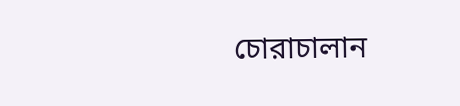চোরাচালান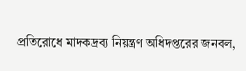প্রতিরোধে মাদকদ্রব্য নিয়ন্ত্রণ অধিদপ্তরের জনবল,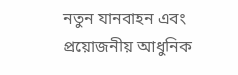নতুন যানবাহন এবং প্রয়োজনীয় আধুনিক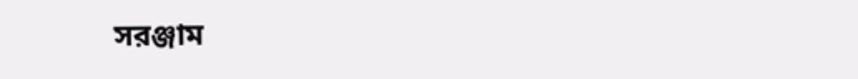সরঞ্জাম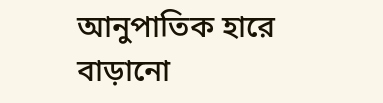আনুপাতিক হারে বাড়ানো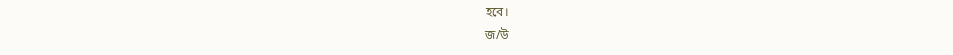হবে।
জ/উ